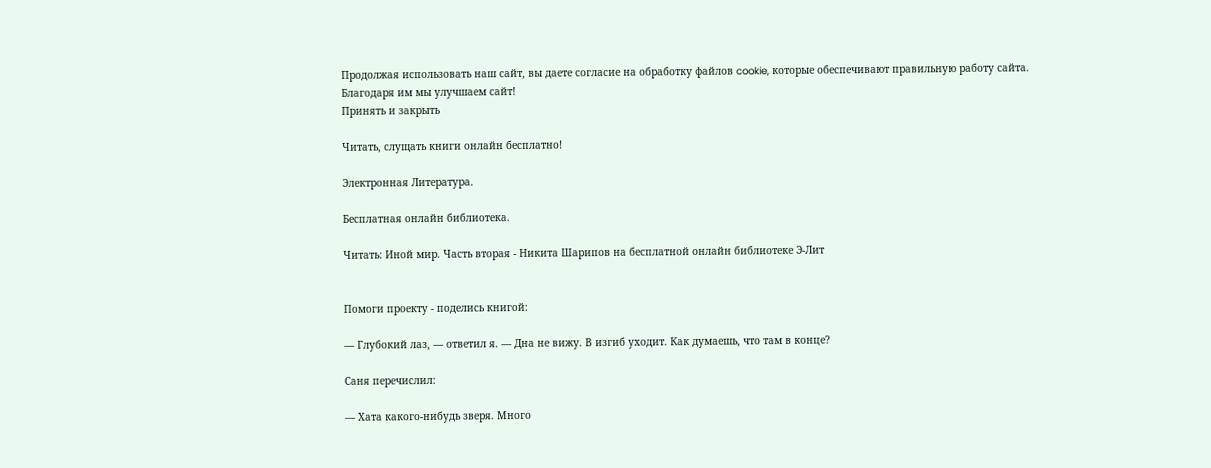Продолжая использовать наш сайт, вы даете согласие на обработку файлов cookie, которые обеспечивают правильную работу сайта. Благодаря им мы улучшаем сайт!
Принять и закрыть

Читать, слущать книги онлайн бесплатно!

Электронная Литература.

Бесплатная онлайн библиотека.

Читать: Иной мир. Часть вторая - Никита Шарипов на бесплатной онлайн библиотеке Э-Лит


Помоги проекту - поделись книгой:

— Глубокий лаз, — ответил я. — Дна не вижу. В изгиб уходит. Как думаешь, что там в конце?

Саня перечислил:

— Хата какого-нибудь зверя. Много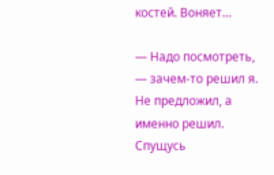костей. Воняет…

— Надо посмотреть, — зачем-то решил я. Не предложил, а именно решил. Спущусь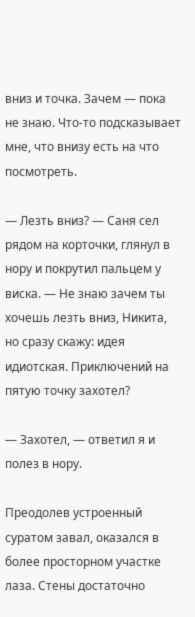вниз и точка. Зачем — пока не знаю. Что-то подсказывает мне, что внизу есть на что посмотреть.

— Лезть вниз? — Саня сел рядом на корточки, глянул в нору и покрутил пальцем у виска. — Не знаю зачем ты хочешь лезть вниз, Никита, но сразу скажу: идея идиотская. Приключений на пятую точку захотел?

— Захотел, — ответил я и полез в нору.

Преодолев устроенный суратом завал, оказался в более просторном участке лаза. Стены достаточно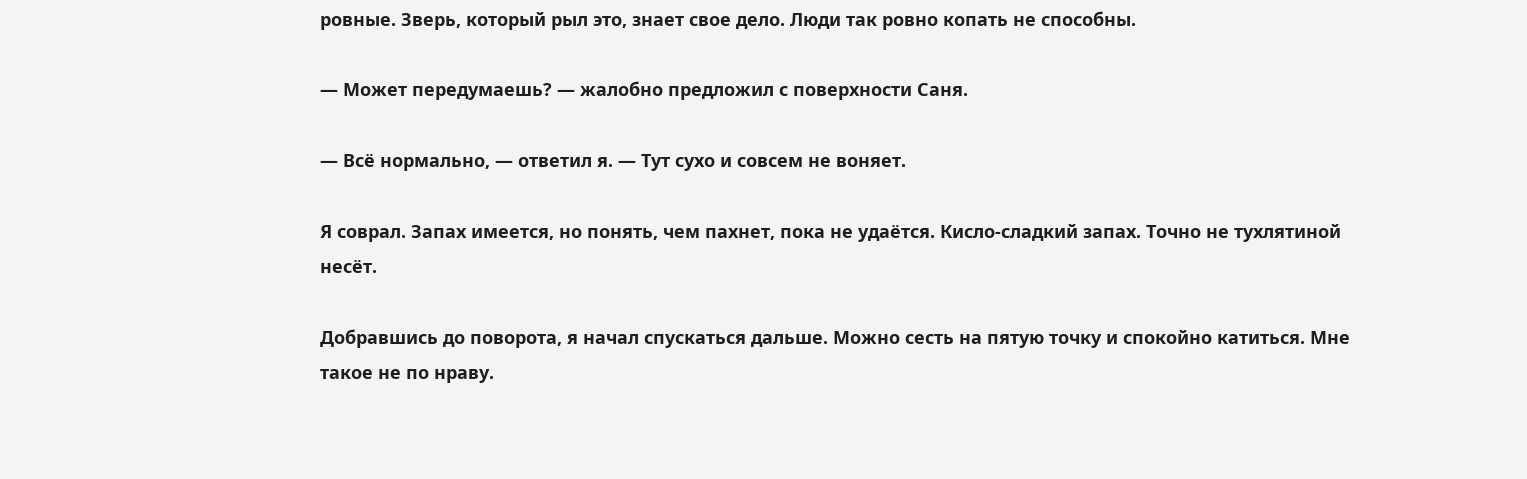ровные. Зверь, который рыл это, знает свое дело. Люди так ровно копать не способны.

— Может передумаешь? — жалобно предложил с поверхности Саня.

— Всё нормально, — ответил я. — Тут сухо и совсем не воняет.

Я соврал. Запах имеется, но понять, чем пахнет, пока не удаётся. Кисло-сладкий запах. Точно не тухлятиной несёт.

Добравшись до поворота, я начал спускаться дальше. Можно сесть на пятую точку и спокойно катиться. Мне такое не по нраву.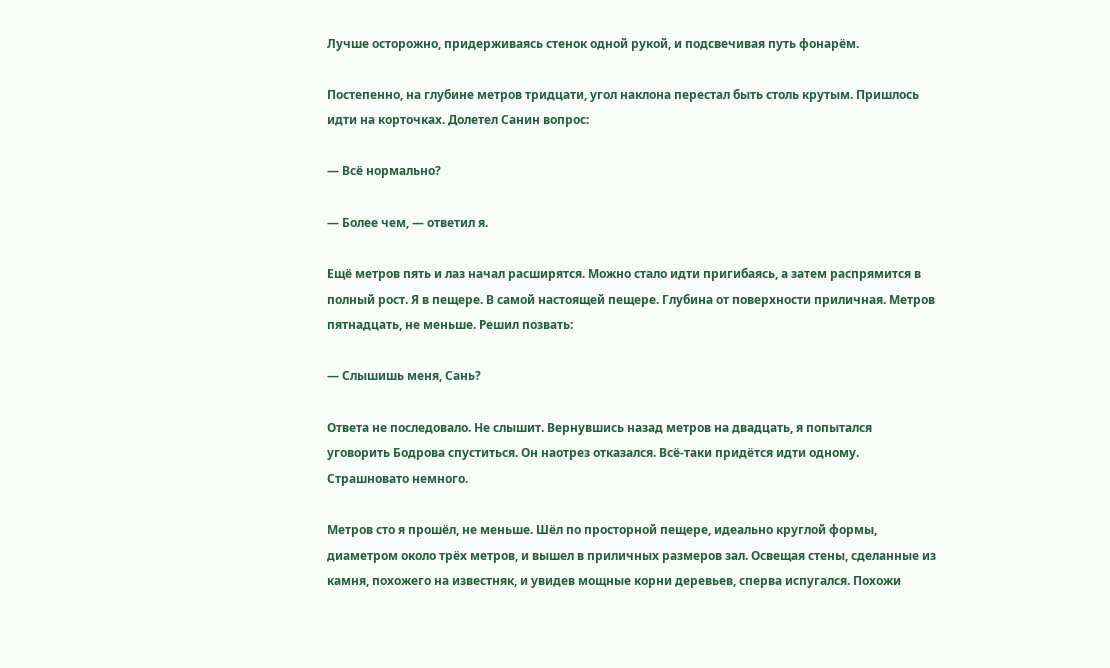Лучше осторожно, придерживаясь стенок одной рукой, и подсвечивая путь фонарём.

Постепенно, на глубине метров тридцати, угол наклона перестал быть столь крутым. Пришлось идти на корточках. Долетел Санин вопрос:

— Всё нормально?

— Более чем, — ответил я.

Ещё метров пять и лаз начал расширятся. Можно стало идти пригибаясь, а затем распрямится в полный рост. Я в пещере. В самой настоящей пещере. Глубина от поверхности приличная. Метров пятнадцать, не меньше. Решил позвать:

— Слышишь меня, Сань?

Ответа не последовало. Не слышит. Вернувшись назад метров на двадцать, я попытался уговорить Бодрова спуститься. Он наотрез отказался. Всё-таки придётся идти одному. Страшновато немного.

Метров сто я прошёл, не меньше. Шёл по просторной пещере, идеально круглой формы, диаметром около трёх метров, и вышел в приличных размеров зал. Освещая стены, сделанные из камня, похожего на известняк, и увидев мощные корни деревьев, сперва испугался. Похожи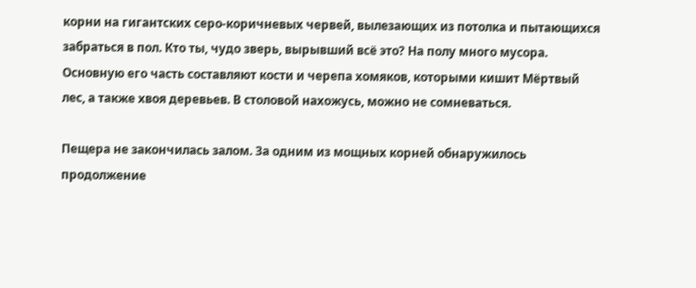корни на гигантских серо-коричневых червей, вылезающих из потолка и пытающихся забраться в пол. Кто ты, чудо зверь, вырывший всё это? На полу много мусора. Основную его часть составляют кости и черепа хомяков, которыми кишит Мёртвый лес, а также хвоя деревьев. В столовой нахожусь, можно не сомневаться.

Пещера не закончилась залом. За одним из мощных корней обнаружилось продолжение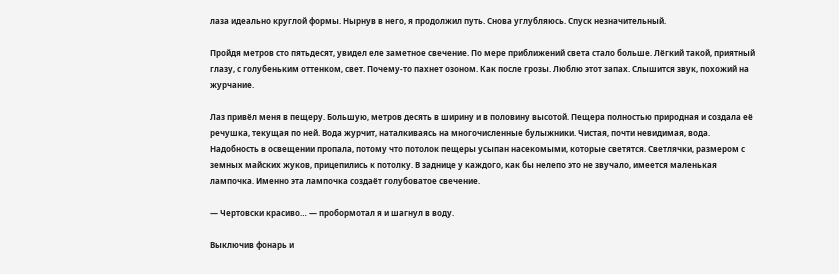лаза идеально круглой формы. Нырнув в него, я продолжил путь. Снова углубляюсь. Спуск незначительный.

Пройдя метров сто пятьдесят, увидел еле заметное свечение. По мере приближений света стало больше. Лёгкий такой, приятный глазу, с голубеньким оттенком, свет. Почему-то пахнет озоном. Как после грозы. Люблю этот запах. Слышится звук, похожий на журчание.

Лаз привёл меня в пещеру. Большую, метров десять в ширину и в половину высотой. Пещера полностью природная и создала её речушка, текущая по ней. Вода журчит, наталкиваясь на многочисленные булыжники. Чистая, почти невидимая, вода. Надобность в освещении пропала, потому что потолок пещеры усыпан насекомыми, которые светятся. Светлячки, размером с земных майских жуков, прицепились к потолку. В заднице у каждого, как бы нелепо это не звучало, имеется маленькая лампочка. Именно эта лампочка создаёт голубоватое свечение.

— Чертовски красиво… — пробормотал я и шагнул в воду.

Выключив фонарь и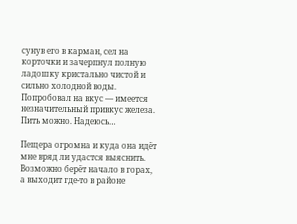сунув его в карман, сел на корточки и зачерпнул полную ладошку кристально чистой и сильно холодной воды. Попробовал на вкус — имеется незначительный привкус железа. Пить можно. Надеюсь…

Пещера огромна и куда она идёт мне вряд ли удастся выяснить. Возможно берёт начало в горах, а выходит где-то в районе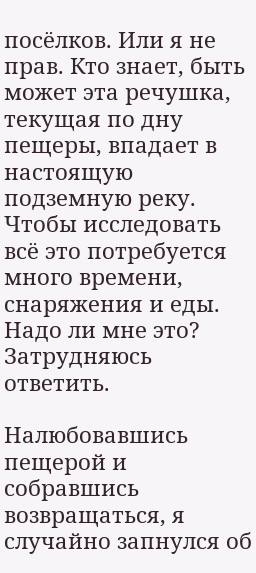посёлков. Или я не прав. Кто знает, быть может эта речушка, текущая по дну пещеры, впадает в настоящую подземную реку. Чтобы исследовать всё это потребуется много времени, снаряжения и еды. Надо ли мне это? Затрудняюсь ответить.

Налюбовавшись пещерой и собравшись возвращаться, я случайно запнулся об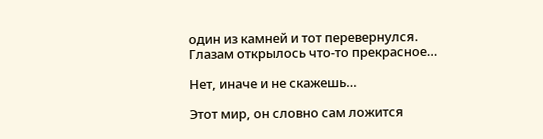один из камней и тот перевернулся. Глазам открылось что-то прекрасное…

Нет, иначе и не скажешь…

Этот мир, он словно сам ложится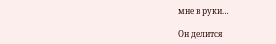мне в руки…

Он делится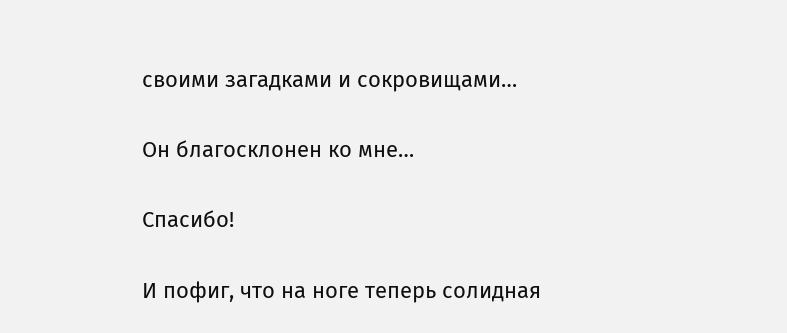своими загадками и сокровищами…

Он благосклонен ко мне…

Спасибо!

И пофиг, что на ноге теперь солидная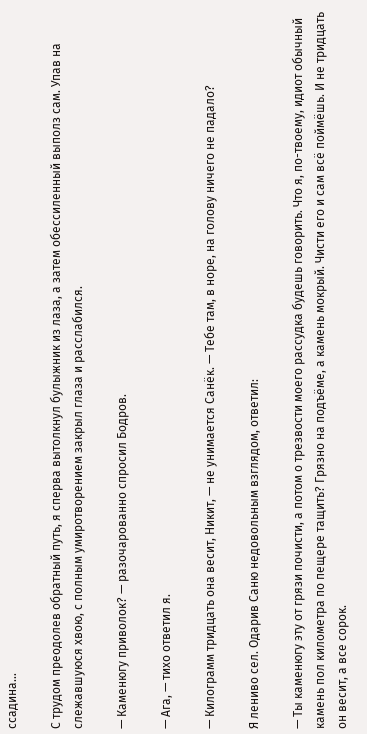ссадина…

С трудом преодолев обратный путь, я сперва вытолкнул булыжник из лаза, а затем обессиленный выполз сам. Упав на слежавшуюся хвою, с полным умиротворением закрыл глаза и расслабился.

— Каменюгу приволок? — разочарованно спросил Бодров.

— Ага, — тихо ответил я.

— Килограмм тридцать она весит, Никит, — не унимается Санёк. — Тебе там, в норе, на голову ничего не падало?

Я лениво сел. Одарив Саню недовольным взглядом, ответил:

— Ты каменюгу эту от грязи почисти, а потом о трезвости моего рассудка будешь говорить. Что я, по-твоему, идиот обычный камень пол километра по пещере тащить? Грязно на подъёме, а камень мокрый. Чисти его и сам всё поймёшь. И не тридцать он весит, а все сорок.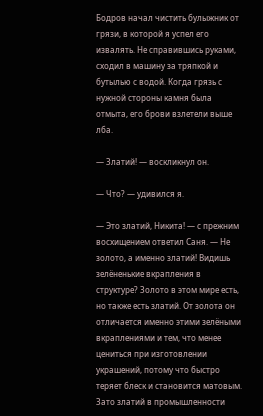Бодров начал чистить булыжник от грязи, в которой я успел его извалять. Не справившись руками, сходил в машину за тряпкой и бутылью с водой. Когда грязь с нужной стороны камня была отмыта, его брови взлетели выше лба.

— Златий! — воскликнул он.

— Что? — удивился я.

— Это златий, Никита! — с прежним восхищением ответил Саня. — Не золото, а именно златий! Видишь зелёненькие вкрапления в структуре? Золото в этом мире есть, но также есть златий. От золота он отличается именно этими зелёными вкраплениями и тем, что менее цениться при изготовлении украшений, потому что быстро теряет блеск и становится матовым. Зато златий в промышленности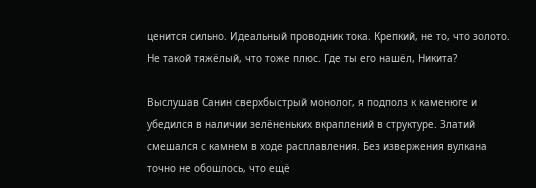ценится сильно. Идеальный проводник тока. Крепкий, не то, что золото. Не такой тяжёлый, что тоже плюс. Где ты его нашёл, Никита?

Выслушав Санин сверхбыстрый монолог, я подполз к каменюге и убедился в наличии зелёненьких вкраплений в структуре. Златий смешался с камнем в ходе расплавления. Без извержения вулкана точно не обошлось, что ещё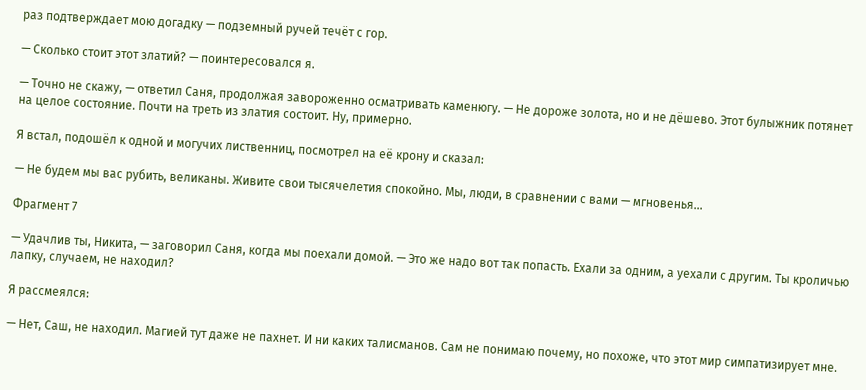раз подтверждает мою догадку — подземный ручей течёт с гор.

— Сколько стоит этот златий? — поинтересовался я.

— Точно не скажу, — ответил Саня, продолжая завороженно осматривать каменюгу. — Не дороже золота, но и не дёшево. Этот булыжник потянет на целое состояние. Почти на треть из златия состоит. Ну, примерно.

Я встал, подошёл к одной и могучих лиственниц, посмотрел на её крону и сказал:

— Не будем мы вас рубить, великаны. Живите свои тысячелетия спокойно. Мы, люди, в сравнении с вами — мгновенья…

Фрагмент 7

— Удачлив ты, Никита, — заговорил Саня, когда мы поехали домой. — Это же надо вот так попасть. Ехали за одним, а уехали с другим. Ты кроличью лапку, случаем, не находил?

Я рассмеялся:

— Нет, Саш, не находил. Магией тут даже не пахнет. И ни каких талисманов. Сам не понимаю почему, но похоже, что этот мир симпатизирует мне.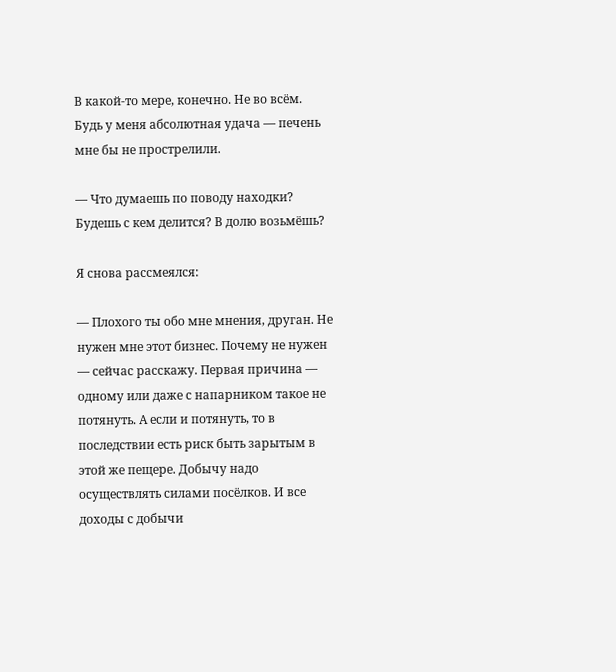В какой-то мере, конечно. Не во всём. Будь у меня абсолютная удача — печень мне бы не прострелили.

— Что думаешь по поводу находки? Будешь с кем делится? В долю возьмёшь?

Я снова рассмеялся:

— Плохого ты обо мне мнения, друган. Не нужен мне этот бизнес. Почему не нужен — сейчас расскажу. Первая причина — одному или даже с напарником такое не потянуть. А если и потянуть, то в последствии есть риск быть зарытым в этой же пещере. Добычу надо осуществлять силами посёлков. И все доходы с добычи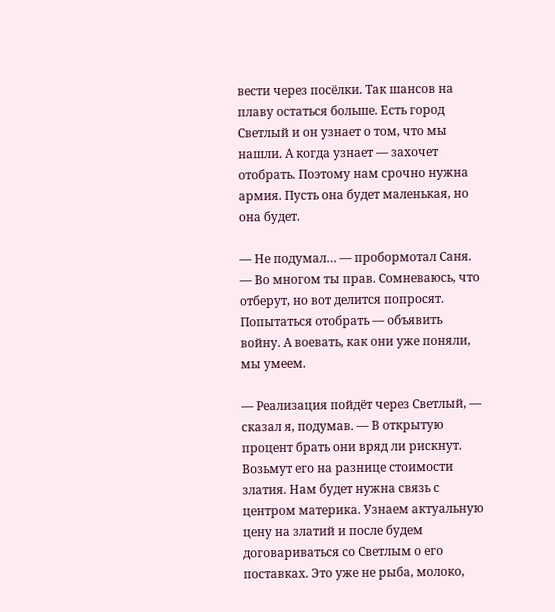вести через посёлки. Так шансов на плаву остаться больше. Есть город Светлый и он узнает о том, что мы нашли. А когда узнает — захочет отобрать. Поэтому нам срочно нужна армия. Пусть она будет маленькая, но она будет.

— Не подумал… — пробормотал Саня. — Во многом ты прав. Сомневаюсь, что отберут, но вот делится попросят. Попытаться отобрать — объявить войну. А воевать, как они уже поняли, мы умеем.

— Реализация пойдёт через Светлый, — сказал я, подумав. — В открытую процент брать они вряд ли рискнут. Возьмут его на разнице стоимости златия. Нам будет нужна связь с центром материка. Узнаем актуальную цену на златий и после будем договариваться со Светлым о его поставках. Это уже не рыба, молоко,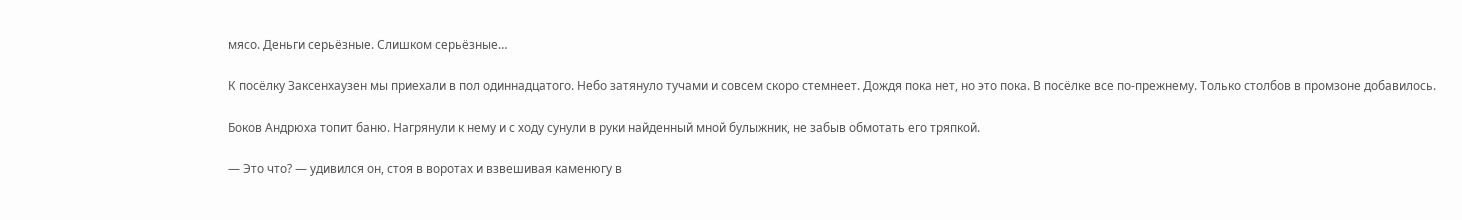мясо. Деньги серьёзные. Слишком серьёзные…

К посёлку Заксенхаузен мы приехали в пол одиннадцатого. Небо затянуло тучами и совсем скоро стемнеет. Дождя пока нет, но это пока. В посёлке все по-прежнему. Только столбов в промзоне добавилось.

Боков Андрюха топит баню. Нагрянули к нему и с ходу сунули в руки найденный мной булыжник, не забыв обмотать его тряпкой.

— Это что? — удивился он, стоя в воротах и взвешивая каменюгу в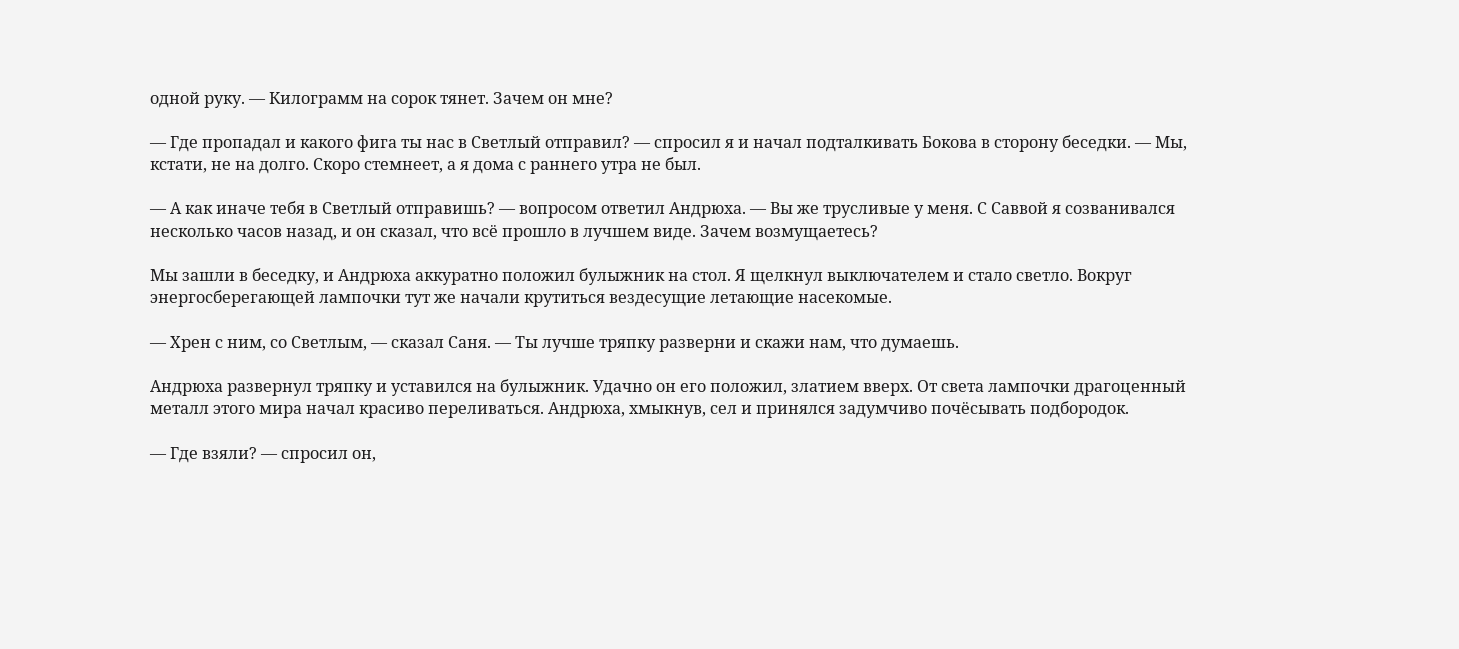одной руку. — Килограмм на сорок тянет. Зачем он мне?

— Где пропадал и какого фига ты нас в Светлый отправил? — спросил я и начал подталкивать Бокова в сторону беседки. — Мы, кстати, не на долго. Скоро стемнеет, а я дома с раннего утра не был.

— А как иначе тебя в Светлый отправишь? — вопросом ответил Андрюха. — Вы же трусливые у меня. С Саввой я созванивался несколько часов назад, и он сказал, что всё прошло в лучшем виде. Зачем возмущаетесь?

Мы зашли в беседку, и Андрюха аккуратно положил булыжник на стол. Я щелкнул выключателем и стало светло. Вокруг энергосберегающей лампочки тут же начали крутиться вездесущие летающие насекомые.

— Хрен с ним, со Светлым, — сказал Саня. — Ты лучше тряпку разверни и скажи нам, что думаешь.

Андрюха развернул тряпку и уставился на булыжник. Удачно он его положил, златием вверх. От света лампочки драгоценный металл этого мира начал красиво переливаться. Андрюха, хмыкнув, сел и принялся задумчиво почёсывать подбородок.

— Где взяли? — спросил он,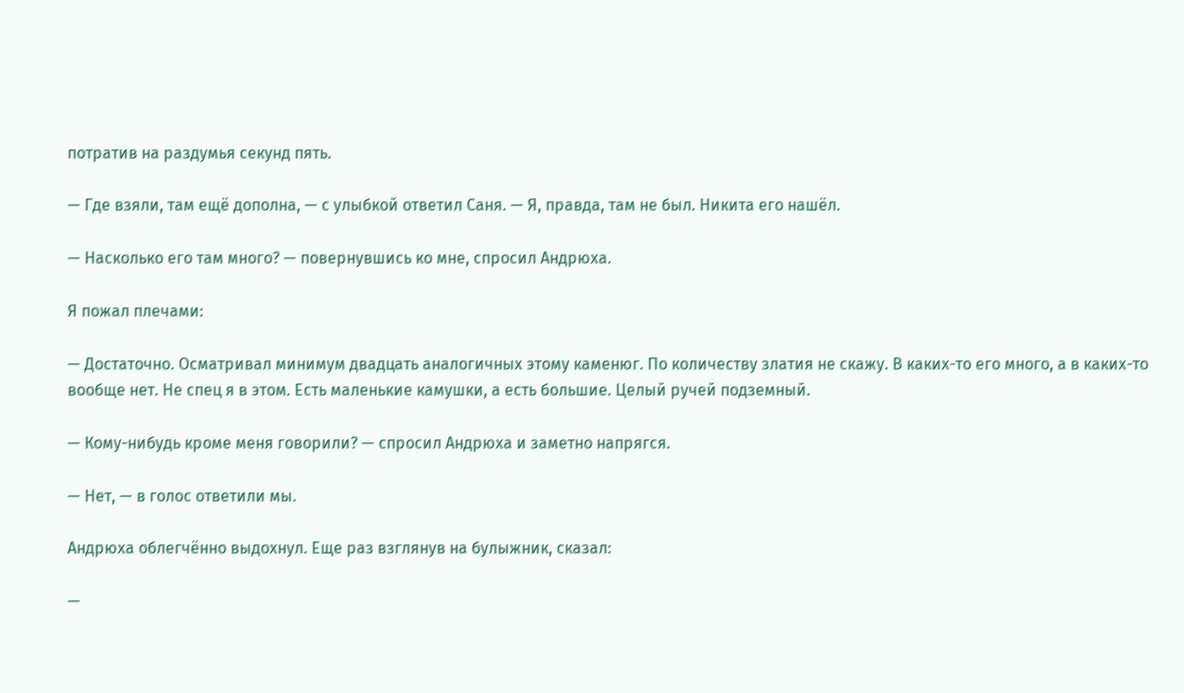потратив на раздумья секунд пять.

— Где взяли, там ещё дополна, — с улыбкой ответил Саня. — Я, правда, там не был. Никита его нашёл.

— Насколько его там много? — повернувшись ко мне, спросил Андрюха.

Я пожал плечами:

— Достаточно. Осматривал минимум двадцать аналогичных этому каменюг. По количеству златия не скажу. В каких-то его много, а в каких-то вообще нет. Не спец я в этом. Есть маленькие камушки, а есть большие. Целый ручей подземный.

— Кому-нибудь кроме меня говорили? — спросил Андрюха и заметно напрягся.

— Нет, — в голос ответили мы.

Андрюха облегчённо выдохнул. Еще раз взглянув на булыжник, сказал:

—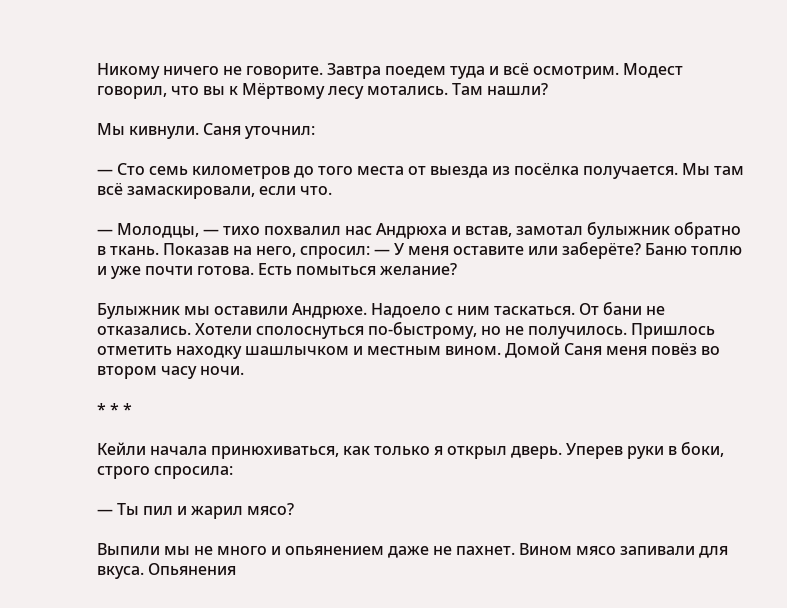Никому ничего не говорите. Завтра поедем туда и всё осмотрим. Модест говорил, что вы к Мёртвому лесу мотались. Там нашли?

Мы кивнули. Саня уточнил:

— Сто семь километров до того места от выезда из посёлка получается. Мы там всё замаскировали, если что.

— Молодцы, — тихо похвалил нас Андрюха и встав, замотал булыжник обратно в ткань. Показав на него, спросил: — У меня оставите или заберёте? Баню топлю и уже почти готова. Есть помыться желание?

Булыжник мы оставили Андрюхе. Надоело с ним таскаться. От бани не отказались. Хотели сполоснуться по-быстрому, но не получилось. Пришлось отметить находку шашлычком и местным вином. Домой Саня меня повёз во втором часу ночи.

* * *

Кейли начала принюхиваться, как только я открыл дверь. Уперев руки в боки, строго спросила:

— Ты пил и жарил мясо?

Выпили мы не много и опьянением даже не пахнет. Вином мясо запивали для вкуса. Опьянения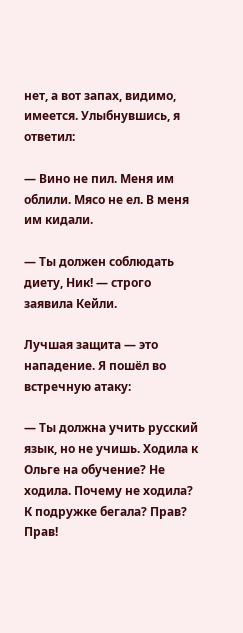нет, а вот запах, видимо, имеется. Улыбнувшись, я ответил:

— Вино не пил. Меня им облили. Мясо не ел. В меня им кидали.

— Ты должен соблюдать диету, Ник! — строго заявила Кейли.

Лучшая защита — это нападение. Я пошёл во встречную атаку:

— Ты должна учить русский язык, но не учишь. Ходила к Ольге на обучение? Не ходила. Почему не ходила? К подружке бегала? Прав? Прав!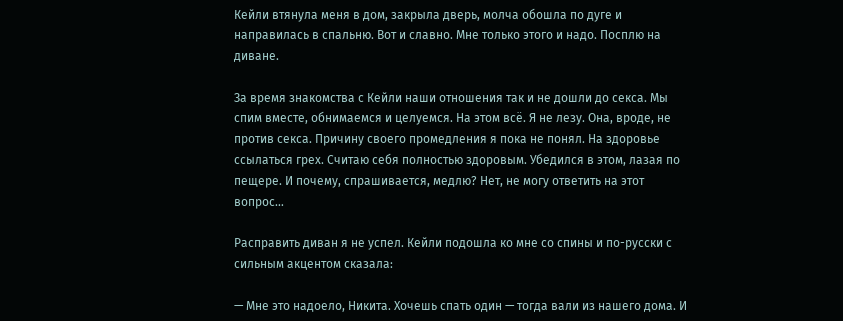Кейли втянула меня в дом, закрыла дверь, молча обошла по дуге и направилась в спальню. Вот и славно. Мне только этого и надо. Посплю на диване.

За время знакомства с Кейли наши отношения так и не дошли до секса. Мы спим вместе, обнимаемся и целуемся. На этом всё. Я не лезу. Она, вроде, не против секса. Причину своего промедления я пока не понял. На здоровье ссылаться грех. Считаю себя полностью здоровым. Убедился в этом, лазая по пещере. И почему, спрашивается, медлю? Нет, не могу ответить на этот вопрос…

Расправить диван я не успел. Кейли подошла ко мне со спины и по-русски с сильным акцентом сказала:

— Мне это надоело, Никита. Хочешь спать один — тогда вали из нашего дома. И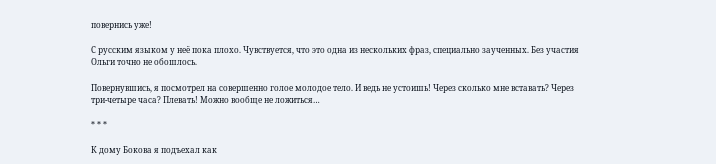повернись уже!

С русским языком у неё пока плохо. Чувствуется, что это одна из нескольких фраз, специально заученных. Без участия Ольги точно не обошлось.

Повернувшись, я посмотрел на совершенно голое молодое тело. И ведь не устоишь! Через сколько мне вставать? Через три-четыре часа? Плевать! Можно вообще не ложиться…

* * *

К дому Бокова я подъехал как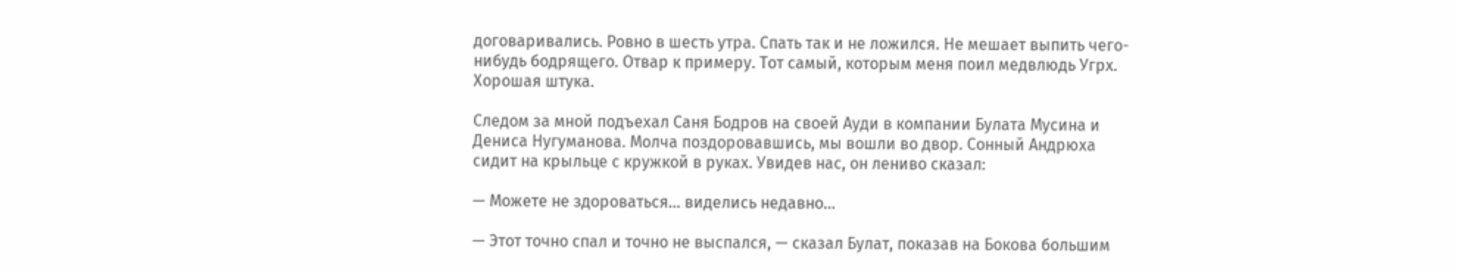договаривались. Ровно в шесть утра. Спать так и не ложился. Не мешает выпить чего-нибудь бодрящего. Отвар к примеру. Тот самый, которым меня поил медвлюдь Угрх. Хорошая штука.

Следом за мной подъехал Саня Бодров на своей Ауди в компании Булата Мусина и Дениса Нугуманова. Молча поздоровавшись, мы вошли во двор. Сонный Андрюха сидит на крыльце с кружкой в руках. Увидев нас, он лениво сказал:

— Можете не здороваться… виделись недавно…

— Этот точно спал и точно не выспался, — сказал Булат, показав на Бокова большим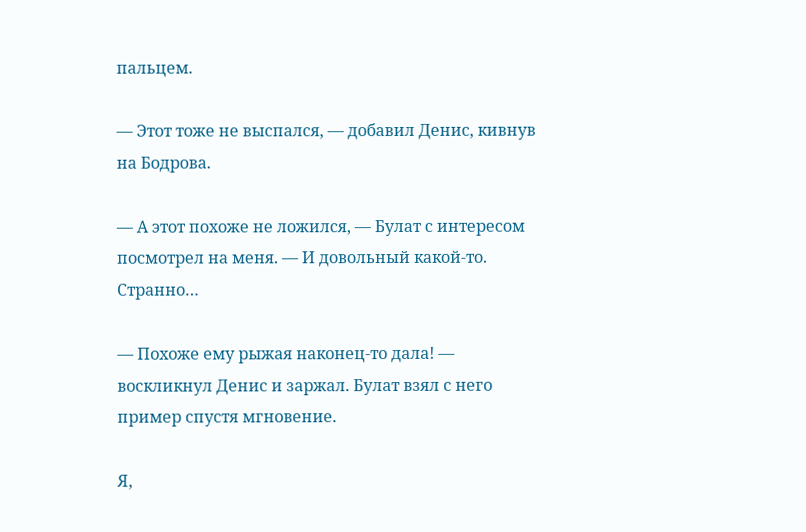пальцем.

— Этот тоже не выспался, — добавил Денис, кивнув на Бодрова.

— А этот похоже не ложился, — Булат с интересом посмотрел на меня. — И довольный какой-то. Странно…

— Похоже ему рыжая наконец-то дала! — воскликнул Денис и заржал. Булат взял с него пример спустя мгновение.

Я,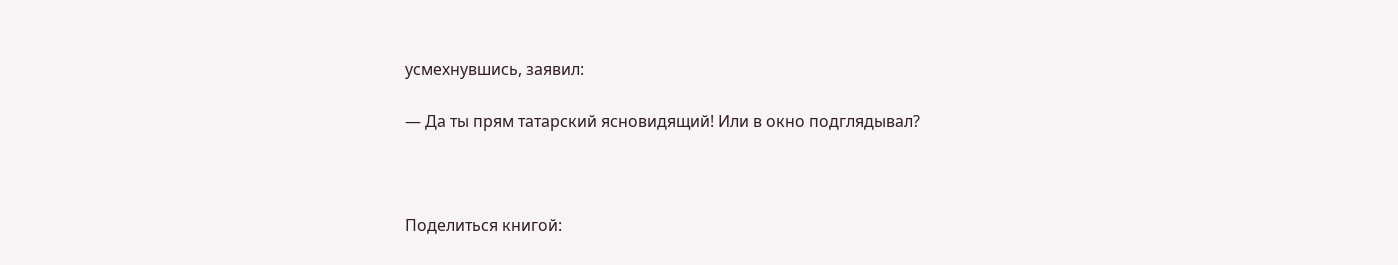усмехнувшись, заявил:

— Да ты прям татарский ясновидящий! Или в окно подглядывал?



Поделиться книгой: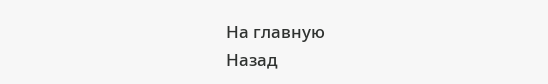На главную
Назад